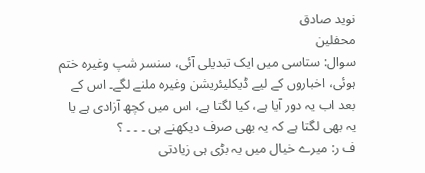نوید صادق
محفلین
سوال: ستاسی میں ایک تبدیلی آئی، سنسر شپ وغیرہ ختم ہوئی، اخباروں کے لیے ڈیکلیئریشن وغیرہ ملنے لگے۔ اس کے بعد اب یہ دور آیا ہے، کیا لگتا ہے، اس میں کچھ آزادی ہے یا یہ بھی لگتا ہے کہ یہ بھی صرف دیکھنے ہی ۔ ۔ ۔ ؟
ف ر: میرے خیال میں یہ بڑی ہی زیادتی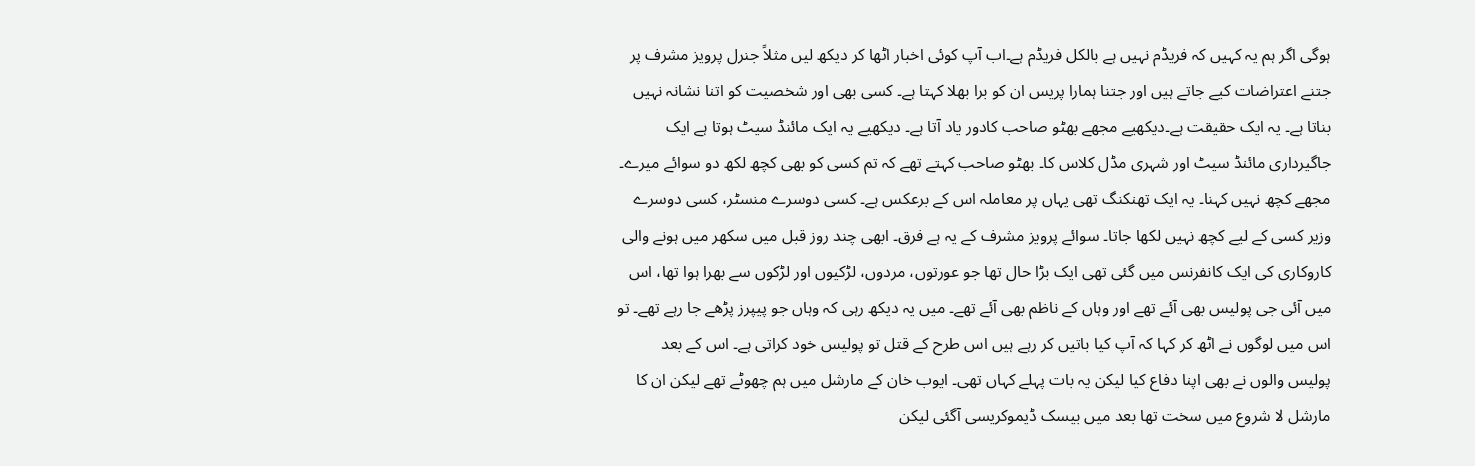ہوگی اگر ہم یہ کہیں کہ فریڈم نہیں ہے بالکل فریڈم ہے۔اب آپ کوئی اخبار اٹھا کر دیکھ لیں مثلاً جنرل پرویز مشرف پر جتنے اعتراضات کیے جاتے ہیں اور جتنا ہمارا پریس ان کو برا بھلا کہتا ہے۔ کسی بھی اور شخصیت کو اتنا نشانہ نہیں بناتا ہے۔ یہ ایک حقیقت ہے۔دیکھیے مجھے بھٹو صاحب کادور یاد آتا ہے۔ دیکھیے یہ ایک مائنڈ سیٹ ہوتا ہے ایک جاگیرداری مائنڈ سیٹ اور شہری مڈل کلاس کا۔ بھٹو صاحب کہتے تھے کہ تم کسی کو بھی کچھ لکھ دو سوائے میرے۔ مجھے کچھ نہیں کہنا۔ یہ ایک تھنکنگ تھی یہاں پر معاملہ اس کے برعکس ہے۔ کسی دوسرے منسٹر، کسی دوسرے وزیر کسی کے لیے کچھ نہیں لکھا جاتا۔ سوائے پرویز مشرف کے یہ ہے فرق۔ ابھی چند روز قبل میں سکھر میں ہونے والی کاروکاری کی ایک کانفرنس میں گئی تھی ایک بڑا حال تھا جو عورتوں، مردوں، لڑکیوں اور لڑکوں سے بھرا ہوا تھا، اس میں آئی جی پولیس بھی آئے تھے اور وہاں کے ناظم بھی آئے تھے۔ میں یہ دیکھ رہی کہ وہاں جو پیپرز پڑھے جا رہے تھے۔ تو اس میں لوگوں نے اٹھ کر کہا کہ آپ کیا باتیں کر رہے ہیں اس طرح کے قتل تو پولیس خود کراتی ہے۔ اس کے بعد پولیس والوں نے بھی اپنا دفاع کیا لیکن یہ بات پہلے کہاں تھی۔ ایوب خان کے مارشل میں ہم چھوٹے تھے لیکن ان کا مارشل لا شروع میں سخت تھا بعد میں بیسک ڈیموکریسی آگئی لیکن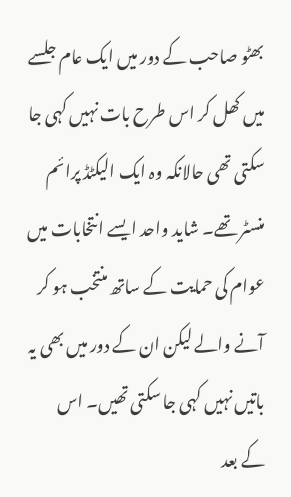بھٹو صاحب کے دور میں ایک عام جلسے میں کھل کر اس طرح بات نہیں کہی جا سکتی تھی حالانکہ وہ ایک الیکٹڈ پرائم منسٹر تھے۔ شاید واحد ایسے انتخابات میں عوام کی حمایت کے ساتھ منتخب ہو کر آنے والے لیکن ان کے دور میں بھی یہ باتیں نہیں کہی جا سکتی تھیں۔ اس کے بعد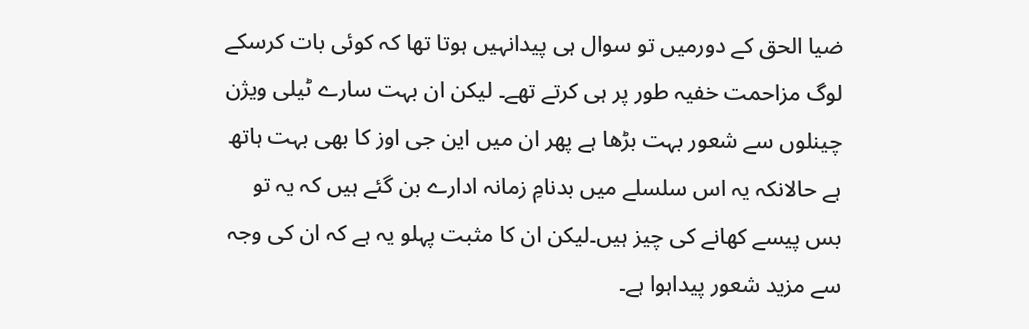ضیا الحق کے دورمیں تو سوال ہی پیدانہیں ہوتا تھا کہ کوئی بات کرسکے لوگ مزاحمت خفیہ طور پر ہی کرتے تھے۔ لیکن ان بہت سارے ٹیلی ویژن چینلوں سے شعور بہت بڑھا ہے پھر ان میں این جی اوز کا بھی بہت ہاتھ ہے حالانکہ یہ اس سلسلے میں بدنامِ زمانہ ادارے بن گئے ہیں کہ یہ تو بس پیسے کھانے کی چیز ہیں۔لیکن ان کا مثبت پہلو یہ ہے کہ ان کی وجہ سے مزید شعور پیداہوا ہے۔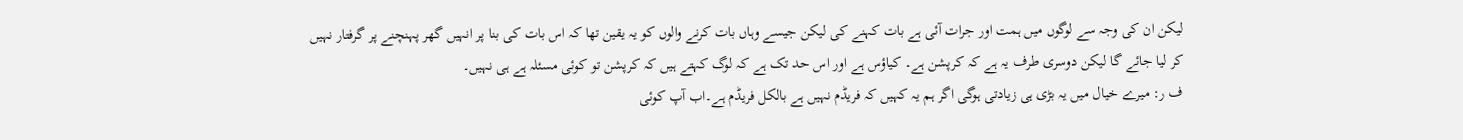لیکن ان کی وجہ سے لوگوں میں ہمت اور جرات آئی ہے بات کہنے کی لیکن جیسے وہاں بات کرنے والوں کو یہ یقین تھا کہ اس بات کی بنا پر انہیں گھر پہنچنے پر گرفتار نہیں کر لیا جائے گا لیکن دوسری طرف یہ ہے کہ کرپشن ہے۔ کیاؤس ہے اور اس حد تک ہے کہ لوگ کہتے ہیں کہ کرپشن تو کوئی مسئلہ ہے ہی نہیں۔
ف ر: میرے خیال میں یہ بڑی ہی زیادتی ہوگی اگر ہم یہ کہیں کہ فریڈم نہیں ہے بالکل فریڈم ہے۔اب آپ کوئی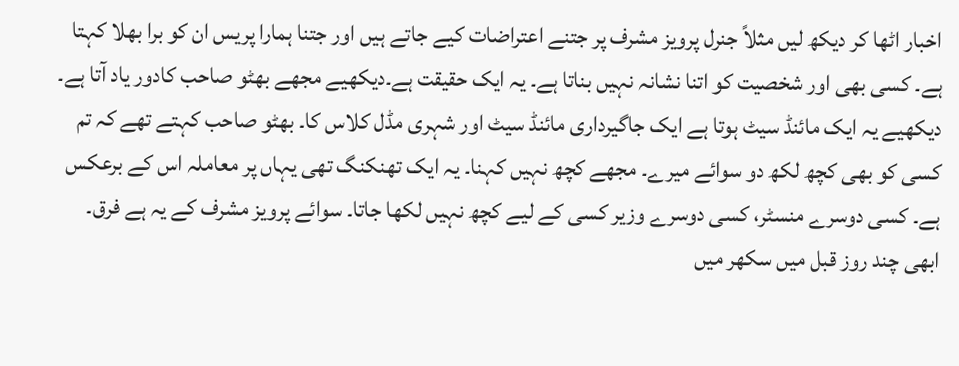اخبار اٹھا کر دیکھ لیں مثلاً جنرل پرویز مشرف پر جتنے اعتراضات کیے جاتے ہیں اور جتنا ہمارا پریس ان کو برا بھلا کہتا ہے۔ کسی بھی اور شخصیت کو اتنا نشانہ نہیں بناتا ہے۔ یہ ایک حقیقت ہے۔دیکھیے مجھے بھٹو صاحب کادور یاد آتا ہے۔ دیکھیے یہ ایک مائنڈ سیٹ ہوتا ہے ایک جاگیرداری مائنڈ سیٹ اور شہری مڈل کلاس کا۔ بھٹو صاحب کہتے تھے کہ تم کسی کو بھی کچھ لکھ دو سوائے میرے۔ مجھے کچھ نہیں کہنا۔ یہ ایک تھنکنگ تھی یہاں پر معاملہ اس کے برعکس ہے۔ کسی دوسرے منسٹر، کسی دوسرے وزیر کسی کے لیے کچھ نہیں لکھا جاتا۔ سوائے پرویز مشرف کے یہ ہے فرق۔ ابھی چند روز قبل میں سکھر میں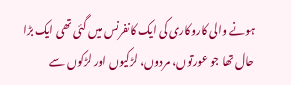ہونے والی کاروکاری کی ایک کانفرنس میں گئی تھی ایک بڑا حال تھا جو عورتوں، مردوں، لڑکیوں اور لڑکوں سے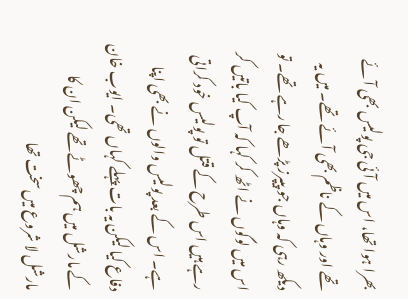بھرا ہوا تھا، اس میں آئی جی پولیس بھی آئے تھے اور وہاں کے ناظم بھی آئے تھے۔ میں یہ دیکھ رہی کہ وہاں جو پیپرز پڑھے جا رہے تھے۔ تو اس میں لوگوں نے اٹھ کر کہا کہ آپ کیا باتیں کر رہے ہیں اس طرح کے قتل تو پولیس خود کراتی ہے۔ اس کے بعد پولیس والوں نے بھی اپنا دفاع کیا لیکن یہ بات پہلے کہاں تھی۔ ایوب خان کے مارشل میں ہم چھوٹے تھے لیکن ان کا مارشل لا شروع میں سخت تھا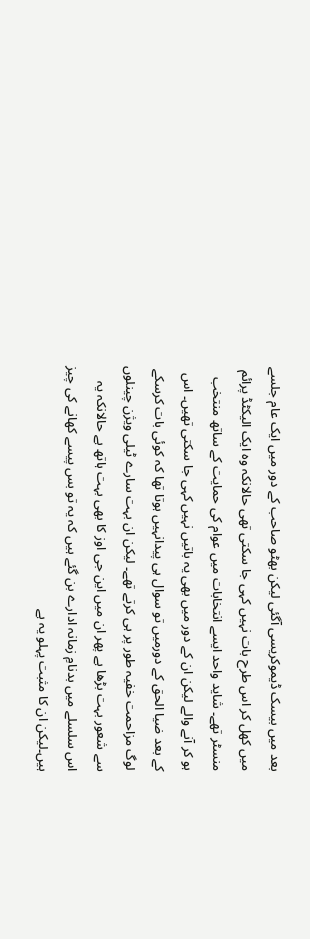بعد میں بیسک ڈیموکریسی آگئی لیکن بھٹو صاحب کے دور میں ایک عام جلسے میں کھل کر اس طرح بات نہیں کہی جا سکتی تھی حالانکہ وہ ایک الیکٹڈ پرائم منسٹر تھے۔ شاید واحد ایسے انتخابات میں عوام کی حمایت کے ساتھ منتخب ہو کر آنے والے لیکن ان کے دور میں بھی یہ باتیں نہیں کہی جا سکتی تھیں۔ اس کے بعد ضیا الحق کے دورمیں تو سوال ہی پیدانہیں ہوتا تھا کہ کوئی بات کرسکے لوگ مزاحمت خفیہ طور پر ہی کرتے تھے۔ لیکن ان بہت سارے ٹیلی ویژن چینلوں سے شعور بہت بڑھا ہے پھر ان میں این جی اوز کا بھی بہت ہاتھ ہے حالانکہ یہ اس سلسلے میں بدنامِ زمانہ ادارے بن گئے ہیں کہ یہ تو بس پیسے کھانے کی چیز ہیں۔لیکن ان کا مثبت پہلو یہ ہے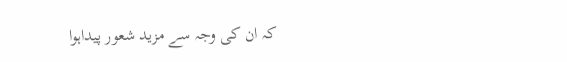کہ ان کی وجہ سے مزید شعور پیداہوا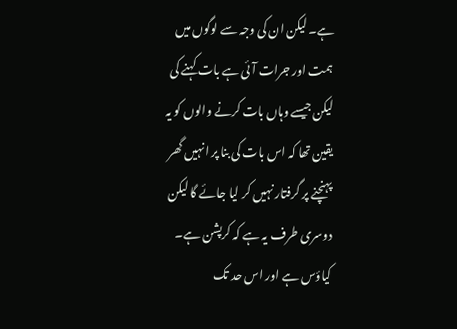ہے۔ لیکن ان کی وجہ سے لوگوں میں ہمت اور جرات آئی ہے بات کہنے کی لیکن جیسے وہاں بات کرنے والوں کو یہ یقین تھا کہ اس بات کی بنا پر انہیں گھر پہنچنے پر گرفتار نہیں کر لیا جائے گا لیکن دوسری طرف یہ ہے کہ کرپشن ہے۔ کیاؤس ہے اور اس حد تک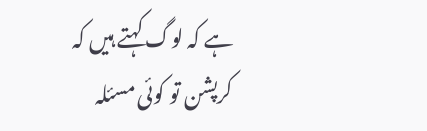ہے کہ لوگ کہتے ہیں کہ کرپشن تو کوئی مسئلہ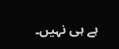ہے ہی نہیں۔